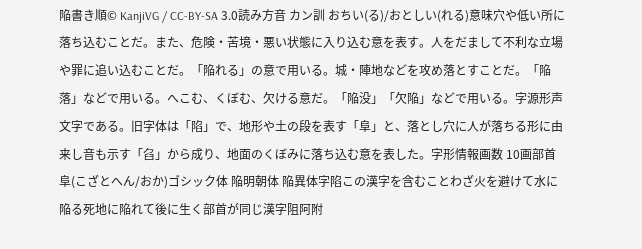陥書き順© KanjiVG / CC-BY-SA 3.0読み方音 カン訓 おちい(る)/おとしい(れる)意味穴や低い所に落ち込むことだ。また、危険・苦境・悪い状態に入り込む意を表す。人をだまして不利な立場や罪に追い込むことだ。「陥れる」の意で用いる。城・陣地などを攻め落とすことだ。「陥落」などで用いる。へこむ、くぼむ、欠ける意だ。「陥没」「欠陥」などで用いる。字源形声文字である。旧字体は「陷」で、地形や土の段を表す「阜」と、落とし穴に人が落ちる形に由来し音も示す「臽」から成り、地面のくぼみに落ち込む意を表した。字形情報画数 10画部首 阜(こざとへん/おか)ゴシック体 陥明朝体 陥異体字陷この漢字を含むことわざ火を避けて水に陥る死地に陥れて後に生く部首が同じ漢字阻阿附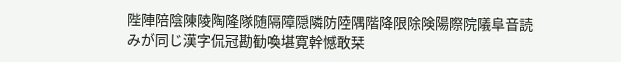陛陣陪陰陳陵陶隆隊随隔障隠隣防陸隅階降限除険陽際院䧧阜音読みが同じ漢字侃冠勘勧喚堪寛幹憾敢栞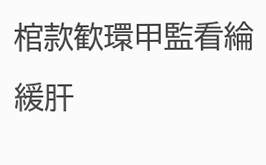棺款歓環甲監看綸緩肝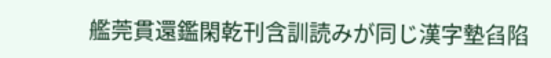艦莞貫還鑑閑乾刊含訓読みが同じ漢字墊臽陷